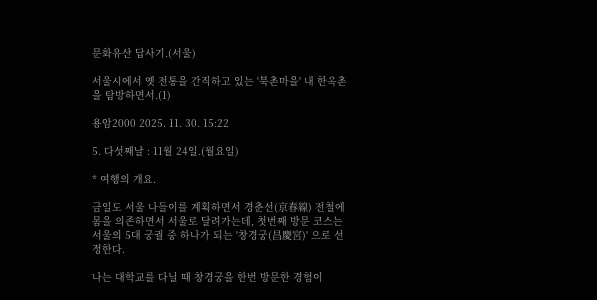문화유산 답사기.(서울)

서울시에서 옛 전통을 간직하고 있는 '북촌마을' 내 한옥촌을 탐방하면서.(1)

용암2000 2025. 11. 30. 15:22

5. 다섯째날 : 11월 24일.(월요일)

* 여행의 개요.

금일도 서울 나들이를 계획하면서 경춘선(京春線) 전철에 몸을 의존하면서 서울로 달려가는데, 첫번째 방문 코스는 서울의 5대 궁궐 중 하나가 되는 '창경궁(昌慶宮)' 으로 선정한다.

나는 대학교를 다닐 때 창경궁을 한번 방문한 경험이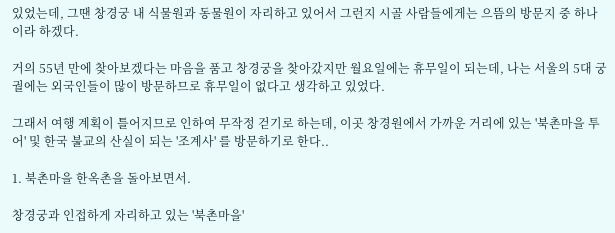있었는데, 그땐 창경궁 내 식물원과 동물원이 자리하고 있어서 그런지 시골 사람들에게는 으뜸의 방문지 중 하나이라 하겠다.

거의 55년 만에 찾아보겠다는 마음을 품고 창경궁을 찾아갔지만 월요일에는 휴무일이 되는데, 나는 서울의 5대 궁궐에는 외국인들이 많이 방문하므로 휴무일이 없다고 생각하고 있었다.

그래서 여행 계획이 틀어지므로 인하여 무작정 걷기로 하는데, 이곳 창경원에서 가까운 거리에 있는 '북촌마을 투어' 및 한국 불교의 산실이 되는 '조계사' 를 방문하기로 한다..

1. 북촌마을 한옥촌을 돌아보면서.

창경궁과 인접하게 자리하고 있는 '북촌마을'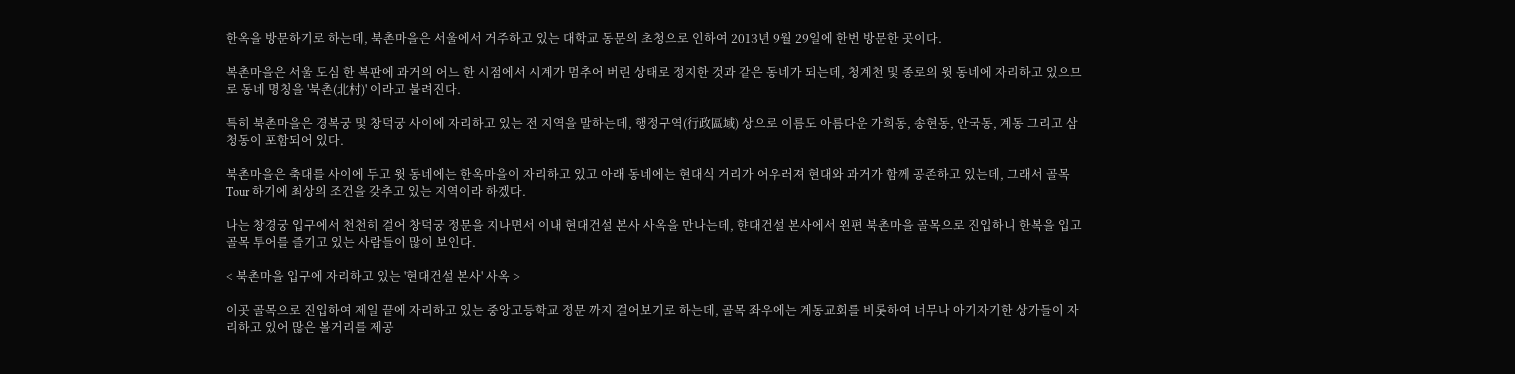한옥을 방문하기로 하는데, 북촌마을은 서울에서 거주하고 있는 대학교 동문의 초청으로 인하여 2013년 9월 29일에 한번 방문한 곳이다.

복촌마을은 서울 도심 한 복판에 과거의 어느 한 시점에서 시계가 멈추어 버린 상태로 정지한 것과 같은 동네가 되는데, 청계천 및 종로의 윗 동네에 자리하고 있으므로 동네 명칭을 '북촌(北村)' 이라고 불려진다.

특히 북촌마을은 경복궁 및 창덕궁 사이에 자리하고 있는 전 지역을 말하는데, 행정구역(行政區域) 상으로 이름도 아름다운 가희동, 송현동, 안국동, 계동 그리고 삼청동이 포함되어 있다.

북촌마을은 축대를 사이에 두고 윗 동네에는 한옥마을이 자리하고 있고 아래 동네에는 현대식 거리가 어우러져 현대와 과거가 함께 공존하고 있는데, 그래서 골목 Tour 하기에 최상의 조건을 갖추고 있는 지역이라 하겠다.

나는 창경궁 입구에서 천천히 걸어 창덕궁 정문을 지나면서 이내 현대건설 본사 사옥을 만나는데, 햔대건설 본사에서 왼편 북촌마을 골목으로 진입하니 한복을 입고 골목 투어를 즐기고 있는 사람들이 많이 보인다.

< 북촌마을 입구에 자리하고 있는 '현대건설 본사' 사옥 >

이곳 골목으로 진입하여 제일 끝에 자리하고 있는 중앙고등학교 정문 까지 걸어보기로 하는데, 골목 좌우에는 계동교회를 비롯하여 너무나 아기자기한 상가들이 자리하고 있어 많은 볼거리를 제공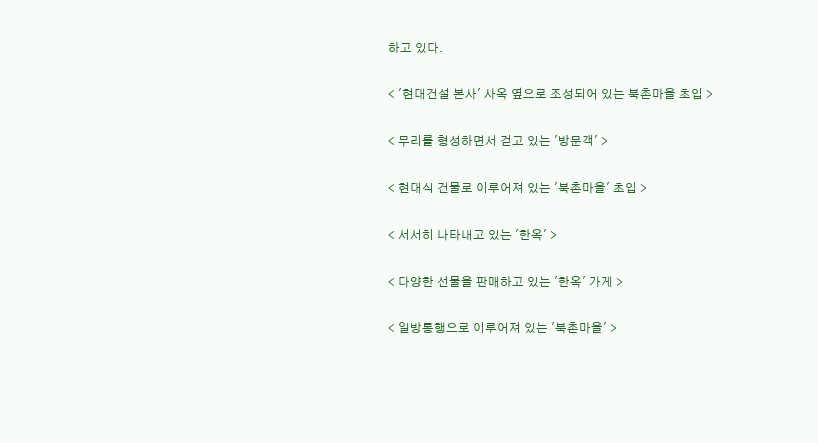하고 있다.

< '현대건설 본사' 사옥 옆으로 조성되어 있는 북촌마을 초입 >

< 무리를 형성하면서 걷고 있는 '방문객' >

< 현대식 건물로 이루어져 있는 '북촌마을' 초입 >

< 서서히 나타내고 있는 '한옥' >

< 다양한 선물을 판매하고 있는 '한옥' 가게 >

< 일방통행으로 이루어져 있는 '북촌마을' >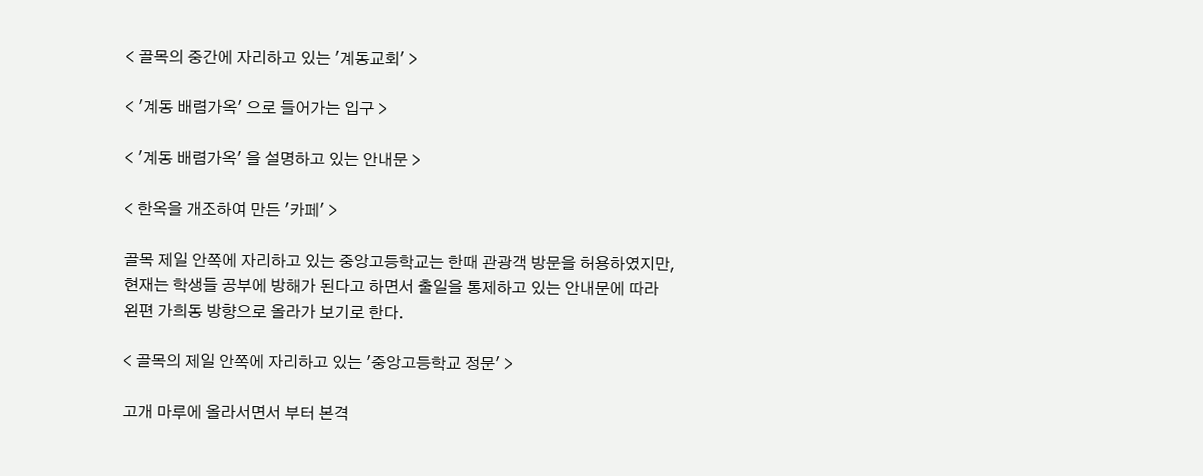< 골목의 중간에 자리하고 있는 '계동교회' >

< '계동 배렴가옥' 으로 들어가는 입구 >

< '계동 배렴가옥' 을 설명하고 있는 안내문 >

< 한옥을 개조하여 만든 '카페' >

골목 제일 안쪽에 자리하고 있는 중앙고등학교는 한때 관광객 방문을 허용하였지만, 현재는 학생들 공부에 방해가 된다고 하면서 출일을 통제하고 있는 안내문에 따라 왼편 가희동 방향으로 올라가 보기로 한다.

< 골목의 제일 안쪽에 자리하고 있는 '중앙고등학교 정문' >

고개 마루에 올라서면서 부터 본격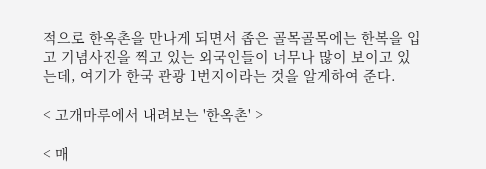적으로 한옥촌을 만나게 되면서 좁은 골목골목에는 한복을 입고 기념사진을 찍고 있는 외국인들이 너무나 많이 보이고 있는데, 여기가 한국 관광 1번지이라는 것을 알게하여 준다.

< 고개마루에서 내려보는 '한옥촌' >

< 매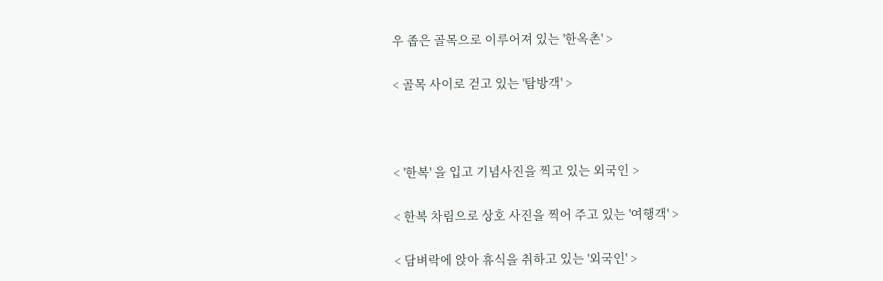우 좁은 골목으로 이루어져 있는 '한옥촌' >

< 골목 사이로 걷고 있는 '탐방객' >



< '한복' 을 입고 기념사진을 찍고 있는 외국인 >

< 한복 차림으로 상호 사진을 찍어 주고 있는 '여행객' >

< 담벼락에 앉아 휴식을 취하고 있는 '외국인' >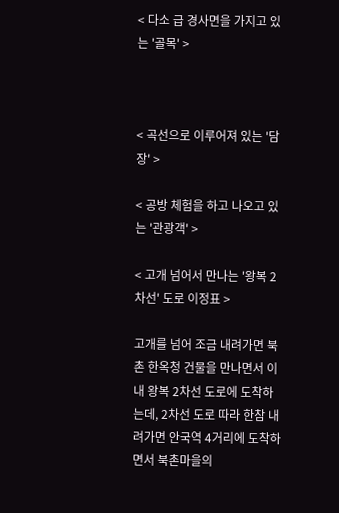< 다소 급 경사면을 가지고 있는 '골목' >



< 곡선으로 이루어져 있는 '담장' >

< 공방 체험을 하고 나오고 있는 '관광객' >

< 고개 넘어서 만나는 '왕복 2차선' 도로 이정표 >

고개를 넘어 조금 내려가면 북촌 한옥청 건물을 만나면서 이내 왕복 2차선 도로에 도착하는데, 2차선 도로 따라 한참 내려가면 안국역 4거리에 도착하면서 북촌마을의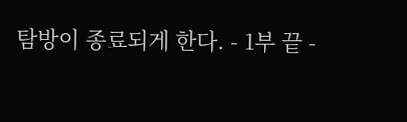탐방이 종료되게 한다. - 1부 끝 -